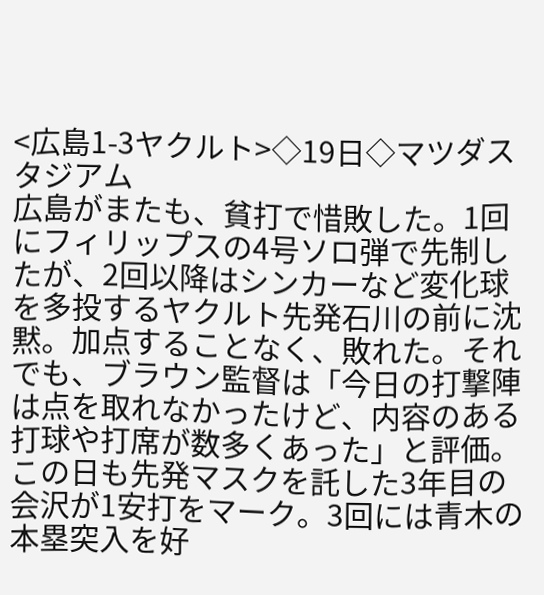<広島1-3ヤクルト>◇19日◇マツダスタジアム
広島がまたも、貧打で惜敗した。1回にフィリップスの4号ソロ弾で先制したが、2回以降はシンカーなど変化球を多投するヤクルト先発石川の前に沈黙。加点することなく、敗れた。それでも、ブラウン監督は「今日の打撃陣は点を取れなかったけど、内容のある打球や打席が数多くあった」と評価。この日も先発マスクを託した3年目の会沢が1安打をマーク。3回には青木の本塁突入を好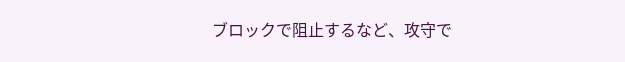ブロックで阻止するなど、攻守で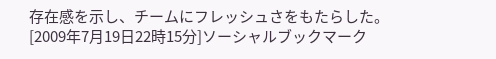存在感を示し、チームにフレッシュさをもたらした。
[2009年7月19日22時15分]ソーシャルブックマーク